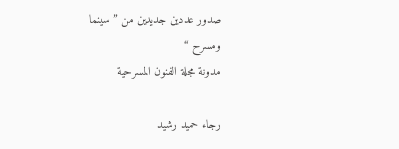صدور عددين جديدين من ” سينما ومسرح “
مدونة مجلة الفنون المسرحية

رجاء حميد رشيد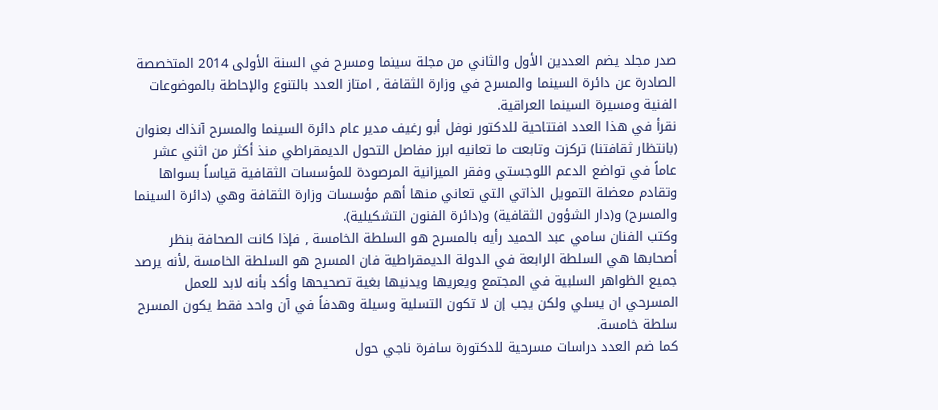صدر مجلد يضم العددين الأول والثاني من مجلة سينما ومسرح في السنة الأولى 2014 المتخصصة الصادرة عن دائرة السينما والمسرح في وزارة الثقافة , امتاز العدد بالتنوع والإحاطة بالموضوعات الفنية ومسيرة السينما العراقية.
نقرأ في هذا العدد افتتاحية للدكتور نوفل أبو رغيف مدير عام دائرة السينما والمسرح آنذاك بعنوان (بانتظار ثقافتنا) تركزت وتابعت ما تعانيه ابرز مفاصل التحول الديمقراطي منذ أكثر من اثني عشر عاماً في تواضع الدعم اللوجستي وفقر الميزانية المرصودة للمؤسسات الثقافية قياساً بسواها وتقادم معضلة التمويل الذاتي التي تعاني منها أهم مؤسسات وزارة الثقافة وهي (دائرة السينما والمسرح) و(دار الشؤون الثقافية) و(دائرة الفنون التشكيلية).
وكتب الفنان سامي عبد الحميد رأيه بالمسرح هو السلطة الخامسة , فإذا كانت الصحافة بنظر أصحابها هي السلطة الرابعة في الدولة الديمقراطية فان المسرح هو السلطة الخامسة ,لأنه يرصد جميع الظواهر السلبية في المجتمع ويعريها ويدنيها بغية تصحيحها وأكد بأنه لابد للعمل المسرحي ان يسلي ولكن يجب إن لا تكون التسلية وسيلة وهدفاً في آن واحد فقط يكون المسرح سلطة خامسة.
كما ضم العدد دراسات مسرحية للدكتورة سافرة ناجي حول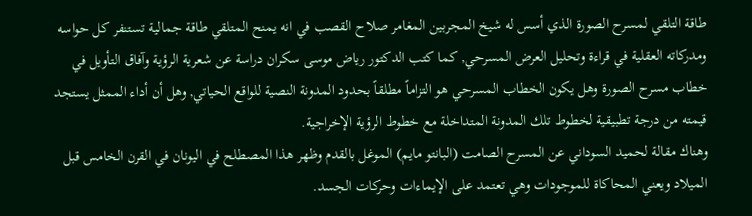طاقة التلقي لمسرح الصورة الذي أسس له شيخ المجربين المغامر صلاح القصب في انه يمنح المتلقي طاقة جمالية تستنفر كل حواسه ومدركاته العقلية في قراءة وتحليل العرض المسرحي, كما كتب الدكتور رياض موسى سكران دراسة عن شعرية الرؤية وآفاق التأويل في خطاب مسرح الصورة وهل يكون الخطاب المسرحي هو التزاماً مطلقاً بحدود المدونة النصية للواقع الحياتي, وهل أن أداء الممثل يستجد قيمته من درجة تطبيقية لخطوط تلك المدونة المتداخلة مع خطوط الرؤية الإخراجية.
وهناك مقالة لحميد السوداني عن المسرح الصامت (البانتو مايم) الموغل بالقدم وظهر هذا المصطلح في اليونان في القرن الخامس قبل الميلاد ويعني المحاكاة للموجودات وهي تعتمد على الإيماءات وحركات الجسد.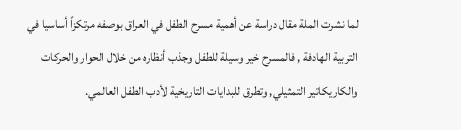لما نشرت الملة مقال دراسة عن أهمية مسرح الطفل في العراق بوصفه مرتكزاً أساسيا في التربية الهادفة , فالمسرح خير وسيلة للطفل وجذب أنظاره من خلال الحوار والحركات والكاريكاتير التمثيلي, وتطرق للبدايات التاريخية لأدب الطفل العالمي.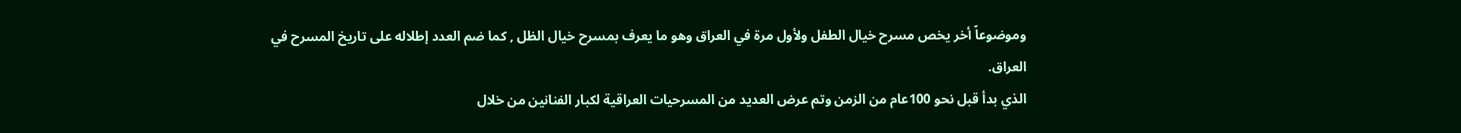وموضوعاً أخر يخص مسرح خيال الطفل ولأول مرة في العراق وهو ما يعرف بمسرح خيال الظل , كما ضم العدد إطلاله على تاريخ المسرح في العراق.
الذي بدأ قبل نحو 100عام من الزمن وتم عرض العديد من المسرحيات العراقية لكبار الفنانين من خلال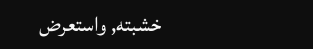خشبته, واستعرض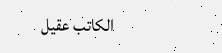الكاتب عقيل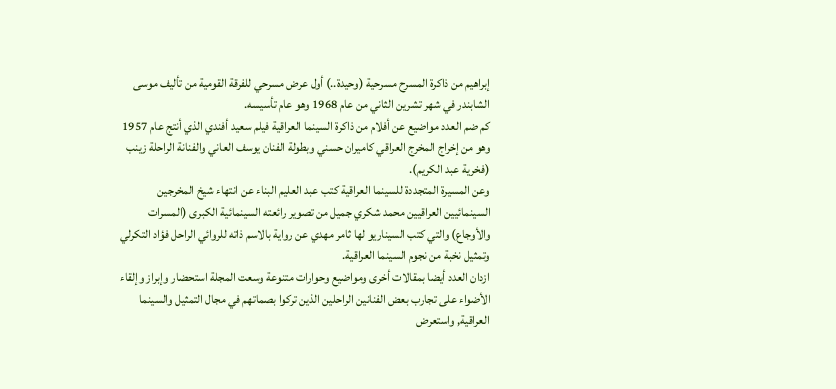إبراهيم من ذاكرة المسرح مسرحية (وحيدة..) أول عرض مسرحي للفرقة القومية من تأليف موسى الشابندر في شهر تشرين الثاني من عام 1968 وهو عام تأسيسه.
كم ضم العدد مواضيع عن أفلام من ذاكرة السينما العراقية فيلم سعيد أفندي الذي أنتج عام 1957 وهو من إخراج المخرج العراقي كاميران حسني وبطولة الفنان يوسف العاني والفنانة الراحلة زينب (فخرية عبد الكريم).
وعن المسيرة المتجددة للسينما العراقية كتب عبد العليم البناء عن انتهاء شيخ المخرجين السينمائيين العراقيين محمد شكري جميل من تصوير رائعته السينمائية الكبرى (المسرات والأوجاع) والتي كتب السيناريو لها ثامر مهدي عن رواية بالاسم ذاته للروائي الراحل فؤاد التكرلي وتمثيل نخبة من نجوم السينما العراقية.
ازدان العدد أيضا بمقالات أخرى ومواضيع وحوارات متنوعة وسعت المجلة استحضار وإبراز وإلقاء الأضواء على تجارب بعض الفنانين الراحلين الذين تركوا بصماتهم في مجال التمثيل والسينما العراقية, واستعرض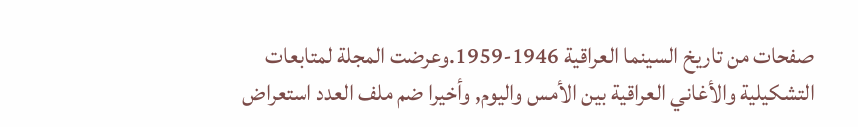صفحات من تاريخ السينما العراقية 1946-1959.وعرضت المجلة لمتابعات التشكيلية والأغاني العراقية بين الأمس واليوم, وأخيرا ضم ملف العدد استعراض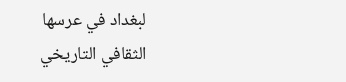لبغداد في عرسها الثقافي التاريخي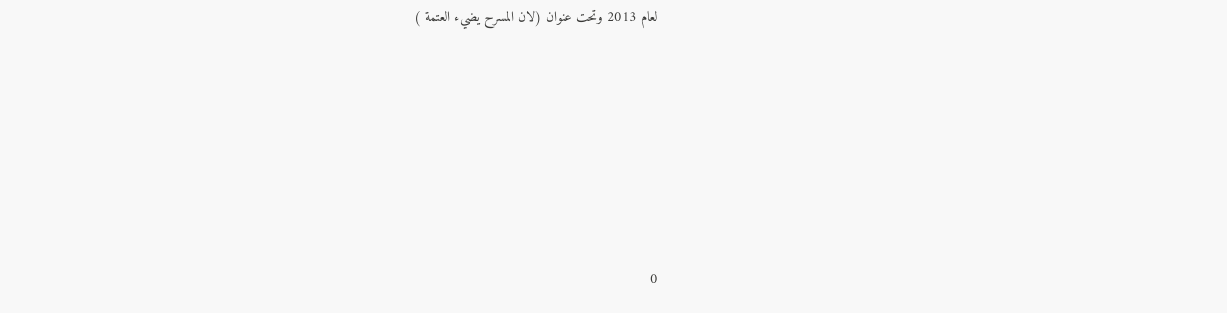لعام 2013 وتحت عنوان (لان المسرح يضيء العتمة )







0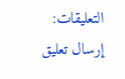التعليقات:
إرسال تعليق